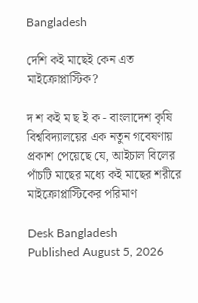Bangladesh

দেশি কই মাছেই কেন এত মাইক্রোপ্লাস্টিক?

দ শ কই ম ছ ই ক - বাংলাদেশ কৃষি বিশ্ববিদ্যালয়ের এক নতুন গবেষণায় প্রকাশ পেয়েছে যে, আইচাল বিলের পাঁচটি মাছের মধ্যে কই মাছের শরীরে মাইক্রোপ্লাস্টিকের পরিমাণ

Desk Bangladesh
Published August 5, 2026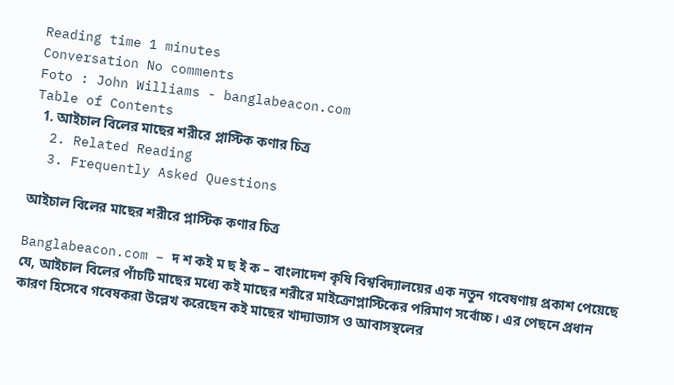Reading time 1 minutes
Conversation No comments
Foto : John Williams - banglabeacon.com
Table of Contents
  1. আইচাল বিলের মাছের শরীরে প্লাস্টিক কণার চিত্র
  2. Related Reading
  3. Frequently Asked Questions

আইচাল বিলের মাছের শরীরে প্লাস্টিক কণার চিত্র

Banglabeacon.com – দ শ কই ম ছ ই ক – বাংলাদেশ কৃষি বিশ্ববিদ্যালয়ের এক নতুন গবেষণায় প্রকাশ পেয়েছে যে, আইচাল বিলের পাঁচটি মাছের মধ্যে কই মাছের শরীরে মাইক্রোপ্লাস্টিকের পরিমাণ সর্বোচ্চ। এর পেছনে প্রধান কারণ হিসেবে গবেষকরা উল্লেখ করেছেন কই মাছের খাদ্যাভ্যাস ও আবাসস্থলের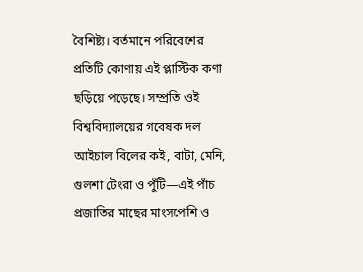বৈশিষ্ট্য। বর্তমানে পরিবেশের প্রতিটি কোণায় এই প্লাস্টিক কণা ছড়িয়ে পড়েছে। সম্প্রতি ওই বিশ্ববিদ্যালয়ের গবেষক দল আইচাল বিলের কই, বাটা, মেনি, গুলশা টেংরা ও পুঁটি—এই পাঁচ প্রজাতির মাছের মাংসপেশি ও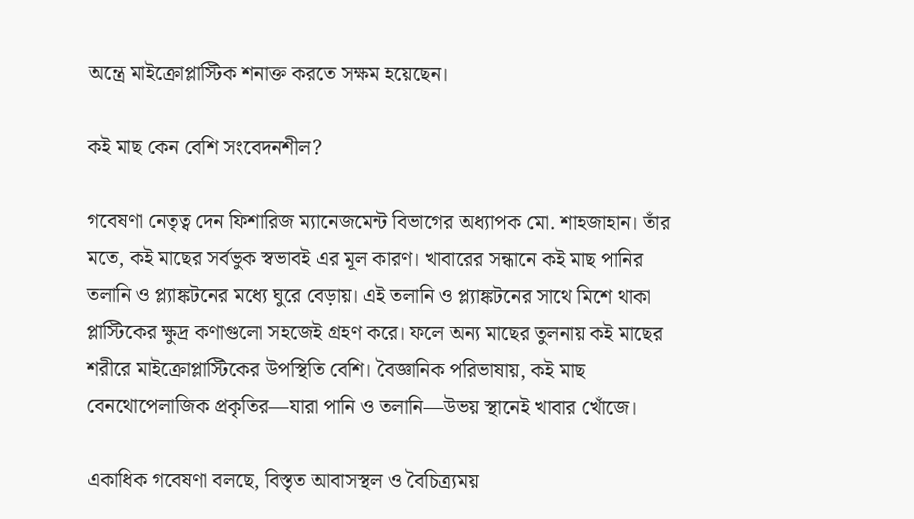অন্ত্রে মাইক্রোপ্লাস্টিক শনাক্ত করতে সক্ষম হয়েছেন।

কই মাছ কেন বেশি সংবেদনশীল?

গবেষণা নেতৃত্ব দেন ফিশারিজ ম্যানেজমেন্ট বিভাগের অধ্যাপক মো. শাহজাহান। তাঁর মতে, কই মাছের সর্বভুক স্বভাবই এর মূল কারণ। খাবারের সন্ধানে কই মাছ পানির তলানি ও প্ল্যাঙ্কটনের মধ্যে ঘুরে বেড়ায়। এই তলানি ও প্ল্যাঙ্কটনের সাথে মিশে থাকা প্লাস্টিকের ক্ষুদ্র কণাগুলো সহজেই গ্রহণ করে। ফলে অন্য মাছের তুলনায় কই মাছের শরীরে মাইক্রোপ্লাস্টিকের উপস্থিতি বেশি। বৈজ্ঞানিক পরিভাষায়, কই মাছ বেনথোপেলাজিক প্রকৃতির—যারা পানি ও তলানি—উভয় স্থানেই খাবার খোঁজে।

একাধিক গবেষণা বলছে, বিস্তৃত আবাসস্থল ও বৈচিত্র্যময়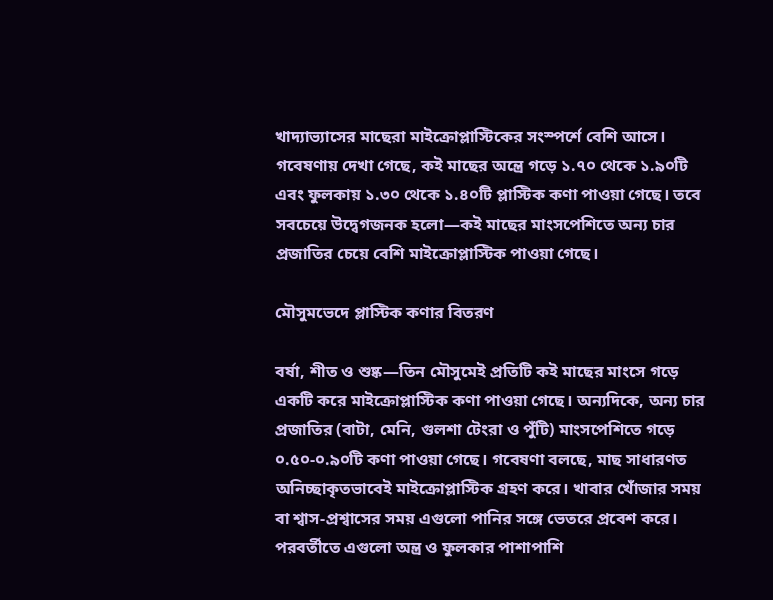খাদ্যাভ্যাসের মাছেরা মাইক্রোপ্লাস্টিকের সংস্পর্শে বেশি আসে। গবেষণায় দেখা গেছে, কই মাছের অন্ত্রে গড়ে ১.৭০ থেকে ১.৯০টি এবং ফুলকায় ১.৩০ থেকে ১.৪০টি প্লাস্টিক কণা পাওয়া গেছে। তবে সবচেয়ে উদ্বেগজনক হলো—কই মাছের মাংসপেশিতে অন্য চার প্রজাতির চেয়ে বেশি মাইক্রোপ্লাস্টিক পাওয়া গেছে।

মৌসুমভেদে প্লাস্টিক কণার বিতরণ

বর্ষা, শীত ও শুষ্ক—তিন মৌসুমেই প্রতিটি কই মাছের মাংসে গড়ে একটি করে মাইক্রোপ্লাস্টিক কণা পাওয়া গেছে। অন্যদিকে, অন্য চার প্রজাতির (বাটা, মেনি, গুলশা টেংরা ও পুঁটি) মাংসপেশিতে গড়ে ০.৫০-০.৯০টি কণা পাওয়া গেছে। গবেষণা বলছে, মাছ সাধারণত অনিচ্ছাকৃতভাবেই মাইক্রোপ্লাস্টিক গ্রহণ করে। খাবার খোঁজার সময় বা শ্বাস-প্রশ্বাসের সময় এগুলো পানির সঙ্গে ভেতরে প্রবেশ করে। পরবর্তীতে এগুলো অন্ত্র ও ফুলকার পাশাপাশি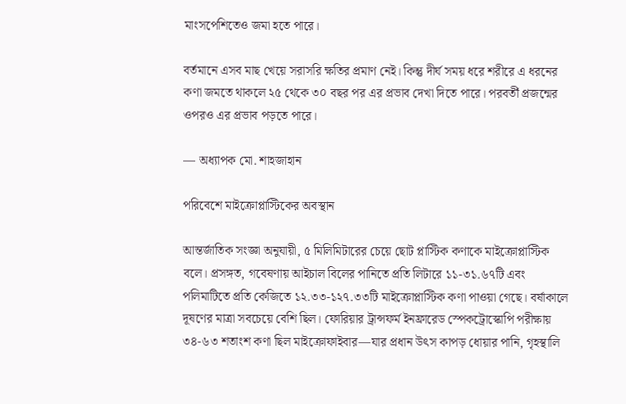মাংসপেশিতেও জমা হতে পারে।

বর্তমানে এসব মাছ খেয়ে সরাসরি ক্ষতির প্রমাণ নেই। কিন্তু দীর্ঘ সময় ধরে শরীরে এ ধরনের কণা জমতে থাকলে ২৫ থেকে ৩০ বছর পর এর প্রভাব দেখা দিতে পারে। পরবর্তী প্রজন্মের ওপরও এর প্রভাব পড়তে পারে।

— অধ্যাপক মো. শাহজাহান

পরিবেশে মাইক্রোপ্লাস্টিকের অবস্থান

আন্তর্জাতিক সংজ্ঞা অনুযায়ী, ৫ মিলিমিটারের চেয়ে ছোট প্লাস্টিক কণাকে মাইক্রোপ্লাস্টিক বলে। প্রসঙ্গত, গবেষণায় আইচাল বিলের পানিতে প্রতি লিটারে ১১-৩১.৬৭টি এবং পলিমাটিতে প্রতি কেজিতে ১২.৩৩-১২৭.৩৩টি মাইক্রোপ্লাস্টিক কণা পাওয়া গেছে। বর্ষাকালে দূষণের মাত্রা সবচেয়ে বেশি ছিল। ফোরিয়ার ট্রান্সফর্ম ইনফ্রারেড স্পেকট্রোস্কোপি পরীক্ষায় ৩৪-৬৩ শতাংশ কণা ছিল মাইক্রোফাইবার—যার প্রধান উৎস কাপড় ধোয়ার পানি, গৃহস্থালি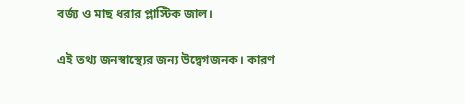বর্জ্য ও মাছ ধরার প্লাস্টিক জাল।

এই তথ্য জনস্বাস্থ্যের জন্য উদ্বেগজনক। কারণ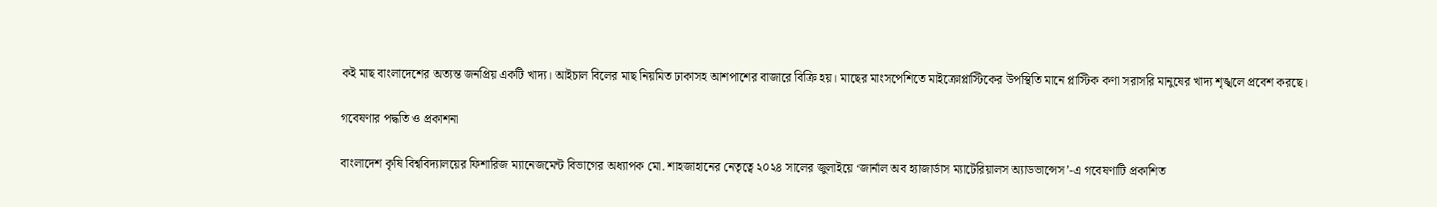কই মাছ বাংলাদেশের অত্যন্ত জনপ্রিয় একটি খাদ্য। আইচাল বিলের মাছ নিয়মিত ঢাকাসহ আশপাশের বাজারে বিক্রি হয়। মাছের মাংসপেশিতে মাইক্রোপ্লাস্টিকের উপস্থিতি মানে প্লাস্টিক কণা সরাসরি মানুষের খাদ্য শৃঙ্খলে প্রবেশ করছে।

গবেষণার পদ্ধতি ও প্রকাশনা

বাংলাদেশ কৃষি বিশ্ববিদ্যালয়ের ফিশারিজ ম্যানেজমেন্ট বিভাগের অধ্যাপক মো. শাহজাহানের নেতৃত্বে ২০২৪ সালের জুলাইয়ে ‘জার্নাল অব হ্যাজার্ডাস ম্যাটেরিয়ালস অ্যাডভান্সেস’-এ গবেষণাটি প্রকাশিত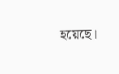হয়েছে।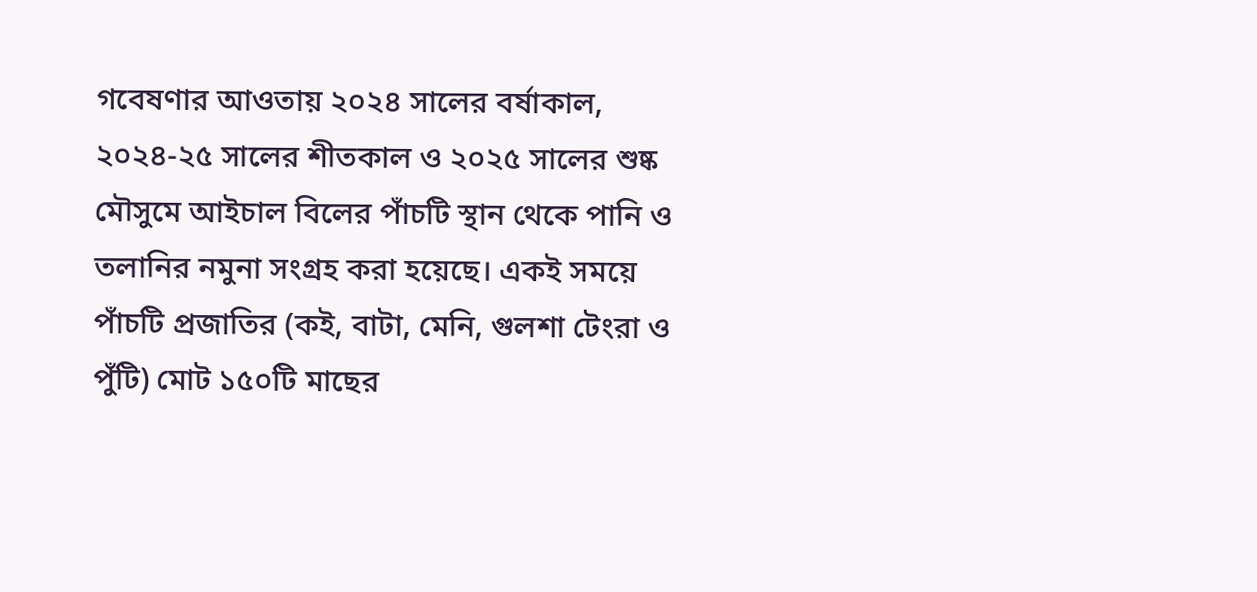গবেষণার আওতায় ২০২৪ সালের বর্ষাকাল, ২০২৪-২৫ সালের শীতকাল ও ২০২৫ সালের শুষ্ক মৌসুমে আইচাল বিলের পাঁচটি স্থান থেকে পানি ও তলানির নমুনা সংগ্রহ করা হয়েছে। একই সময়ে পাঁচটি প্রজাতির (কই, বাটা, মেনি, গুলশা টেংরা ও পুঁটি) মোট ১৫০টি মাছের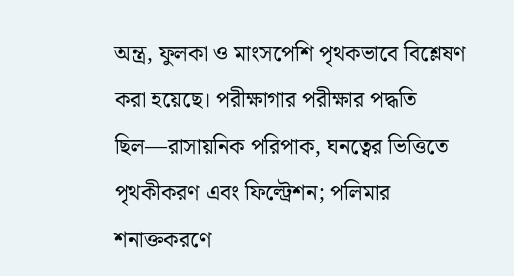অন্ত্র, ফুলকা ও মাংসপেশি পৃথকভাবে বিশ্লেষণ করা হয়েছে। পরীক্ষাগার পরীক্ষার পদ্ধতি ছিল—রাসায়নিক পরিপাক, ঘনত্বের ভিত্তিতে পৃথকীকরণ এবং ফিল্ট্রেশন; পলিমার শনাক্তকরণে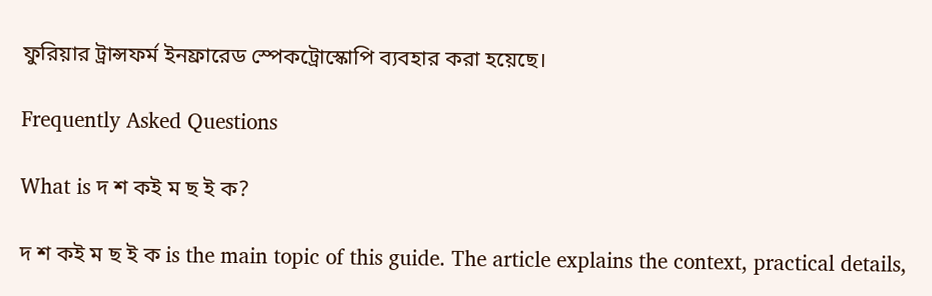ফুরিয়ার ট্রান্সফর্ম ইনফ্রারেড স্পেকট্রোস্কোপি ব্যবহার করা হয়েছে।

Frequently Asked Questions

What is দ শ কই ম ছ ই ক?

দ শ কই ম ছ ই ক is the main topic of this guide. The article explains the context, practical details,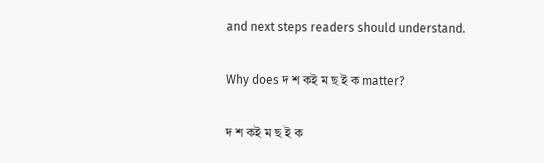and next steps readers should understand.

Why does দ শ কই ম ছ ই ক matter?

দ শ কই ম ছ ই ক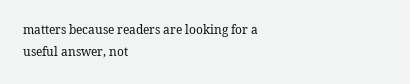matters because readers are looking for a useful answer, not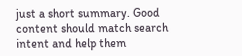just a short summary. Good content should match search intent and help them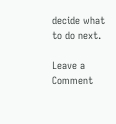decide what to do next.

Leave a Comment